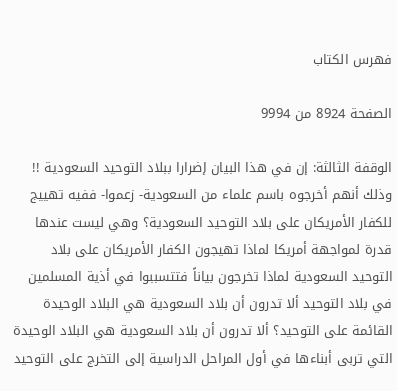فهرس الكتاب

الصفحة 8924 من 9994

الوقفة الثالثة: إن في هذا البيان إضرارا ببلاد التوحيد السعودية !! وذلك أنهم أخرجوه باسم علماء من السعودية- زعموا- ففيه تهييج للكفار الأمريكان على بلاد التوحيد السعودية؟ وهي ليست عندها قدرة لمواجهة أمريكا لماذا تهيجون الكفار الأمريكان على بلاد التوحيد السعودية لماذا تخرجون بياناً فتتسببوا في أذية المسلمين في بلاد التوحيد ألا تدرون أن بلاد السعودية هي البلاد الوحيدة القائمة على التوحيد؟ ألا تدرون أن بلاد السعودية هي البلاد الوحيدة التي تربى أبناءها في أول المراحل الدراسية إلى التخرج على التوحيد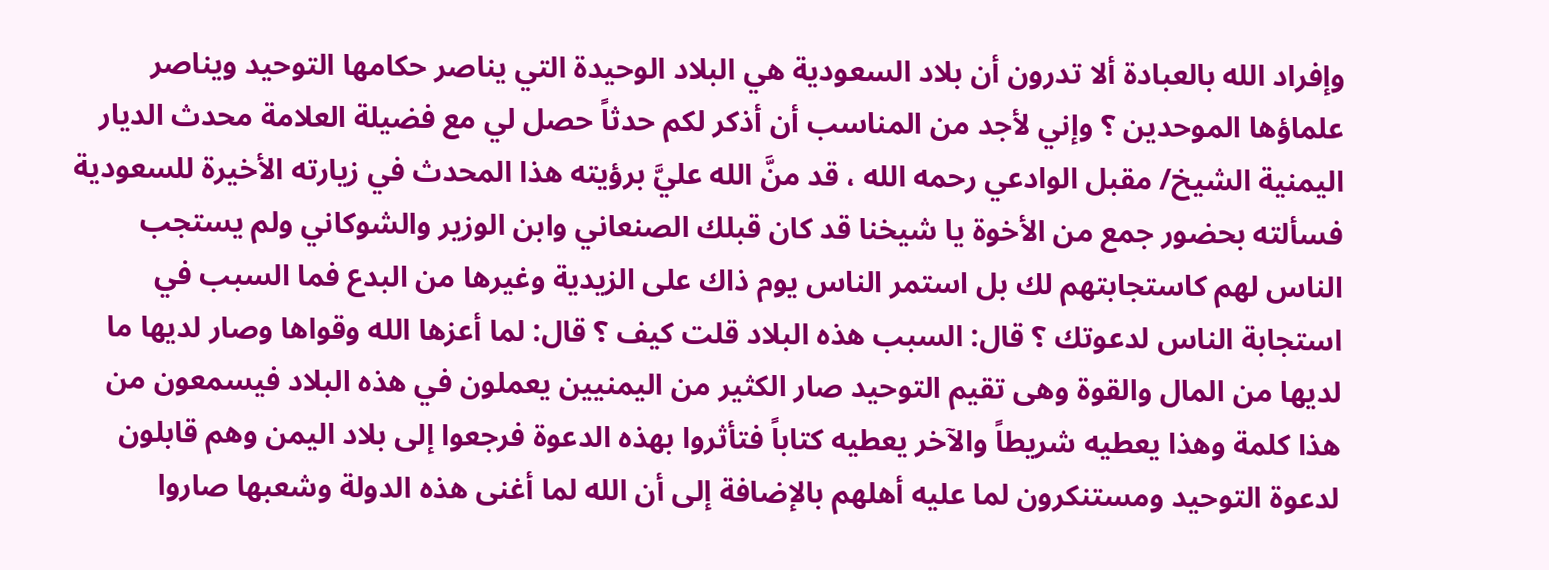وإفراد الله بالعبادة ألا تدرون أن بلاد السعودية هي البلاد الوحيدة التي يناصر حكامها التوحيد ويناصر علماؤها الموحدين ؟ وإني لأجد من المناسب أن أذكر لكم حدثاً حصل لي مع فضيلة العلامة محدث الديار اليمنية الشيخ/ مقبل الوادعي رحمه الله ، قد منَّ الله عليَّ برؤيته هذا المحدث في زيارته الأخيرة للسعودية فسألته بحضور جمع من الأخوة يا شيخنا قد كان قبلك الصنعاني وابن الوزير والشوكاني ولم يستجب الناس لهم كاستجابتهم لك بل استمر الناس يوم ذاك على الزيدية وغيرها من البدع فما السبب في استجابة الناس لدعوتك ؟ قال: السبب هذه البلاد قلت كيف ؟ قال: لما أعزها الله وقواها وصار لديها ما لديها من المال والقوة وهى تقيم التوحيد صار الكثير من اليمنيين يعملون في هذه البلاد فيسمعون من هذا كلمة وهذا يعطيه شريطاً والآخر يعطيه كتاباً فتأثروا بهذه الدعوة فرجعوا إلى بلاد اليمن وهم قابلون لدعوة التوحيد ومستنكرون لما عليه أهلهم بالإضافة إلى أن الله لما أغنى هذه الدولة وشعبها صاروا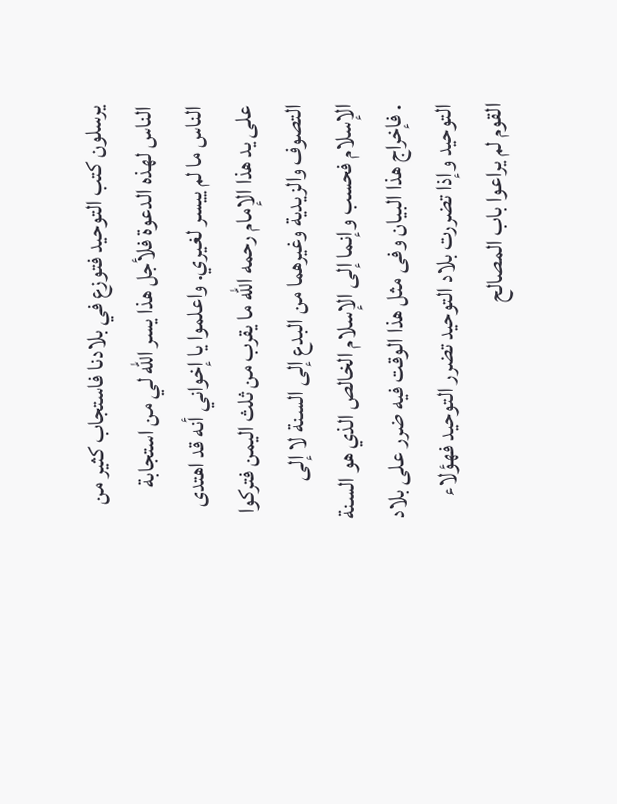يرسلون كتب التوحيد فتوزع في بلادنا فاستجاب كثير من الناس لهذه الدعوة فلأجل هذا يسر الله لي من استجابة الناس ما لم ييسر لغيري. واعلموا يا إخواني أنه قد اهتدى على يد هذا الإمام رحمه الله ما يقرب من ثلث اليمن فتركوا التصوف والزيدية وغيرهما من البدع إلى السنة لا إلى الإسلام فحسب وإنما إلى الإسلام الخالص الذي هو السنة . فإخراج هذا البيان وفى مثل هذا الوقت فيه ضرر على بلاد التوحيد وإذا تضررت بلاد التوحيد تضرر التوحيد فهؤلاء القوم لم يراعوا باب المصالح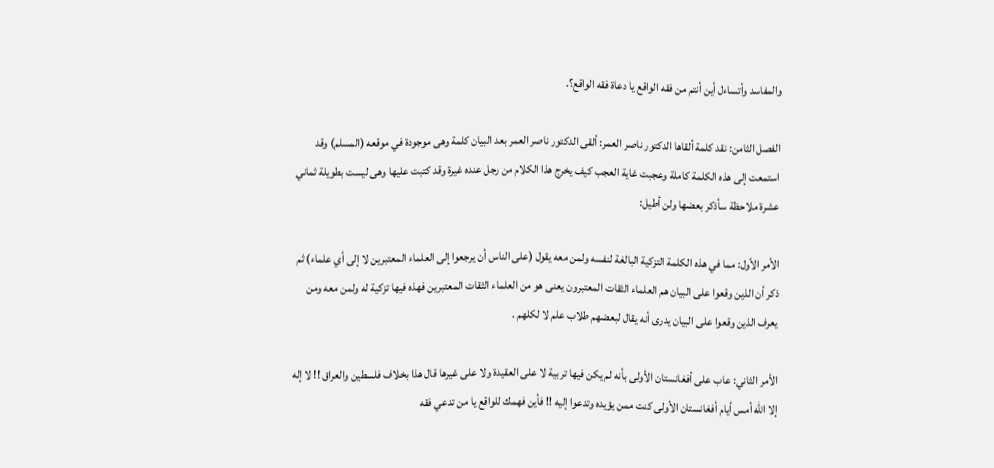والمفاسد وأتساءل أين أنتم من فقه الواقع يا دعاة فقه الواقع؟.

الفصل الثامن: نقد كلمة ألقاها الدكتور ناصر العمر: ألقى الدكتور ناصر العمر بعد البيان كلمة وهى موجودة في موقعه (المسلم) وقد استمعت إلى هذه الكلمة كاملة وعجبت غاية العجب كيف يخرج هذا الكلام من رجل عنده غيرة وقد كتبت عليها وهى ليست بطويلة ثماني عشرة ملاحظة سأذكر بعضها ولن أطيل:

الأمر الأول: مما في هذه الكلمة التزكية البالغة لنفسه ولمن معه يقول (على الناس أن يرجعوا إلى العلماء المعتبرين لا إلى أي علماء) ثم ذكر أن الذين وقعوا على البيان هم العلماء الثقات المعتبرون يعنى هو من العلماء الثقات المعتبرين فهذه فيها تزكية له ولمن معه ومن يعرف الذين وقعوا على البيان يدرى أنه يقال لبعضهم طلاب علم لا لكلهم .

الأمر الثاني: عاب على أفغانستان الأولى بأنه لم يكن فيها تربية لا على العقيدة ولا على غيرها قال هذا بخلاف فلسطين والعراق !! لا إله إلا الله أمس أيام أفغانستان الأولى كنت ممن يؤيده وتدعوا إليه !! فأين فهمك للواقع يا من تدعي فقه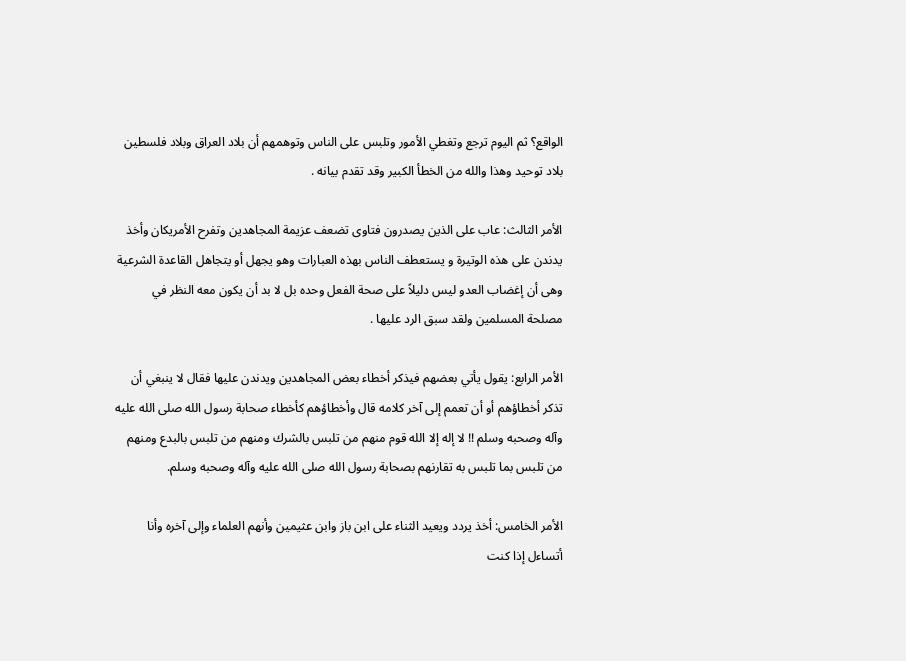الواقع؟ ثم اليوم ترجع وتغطي الأمور وتلبس على الناس وتوهمهم أن بلاد العراق وبلاد فلسطين بلاد توحيد وهذا والله من الخطأ الكبير وقد تقدم بيانه .

الأمر الثالث: عاب على الذين يصدرون فتاوى تضعف عزيمة المجاهدين وتفرح الأمريكان وأخذ يدندن على هذه الوتيرة و يستعطف الناس بهذه العبارات وهو يجهل أو يتجاهل القاعدة الشرعية وهى أن إغضاب العدو ليس دليلاً على صحة الفعل وحده بل لا بد أن يكون معه النظر في مصلحة المسلمين ولقد سبق الرد عليها .

الأمر الرابع: يقول يأتي بعضهم فيذكر أخطاء بعض المجاهدين ويدندن عليها فقال لا ينبغي أن تذكر أخطاؤهم أو أن تعمم إلى آخر كلامه قال وأخطاؤهم كأخطاء صحابة رسول الله صلى الله عليه وآله وصحبه وسلم !! لا إله إلا الله قوم منهم من تلبس بالشرك ومنهم من تلبس بالبدع ومنهم من تلبس بما تلبس به تقارنهم بصحابة رسول الله صلى الله عليه وآله وصحبه وسلم.

الأمر الخامس: أخذ يردد ويعيد الثناء على ابن باز وابن عثيمين وأنهم العلماء وإلى آخره وأنا أتساءل إذا كنت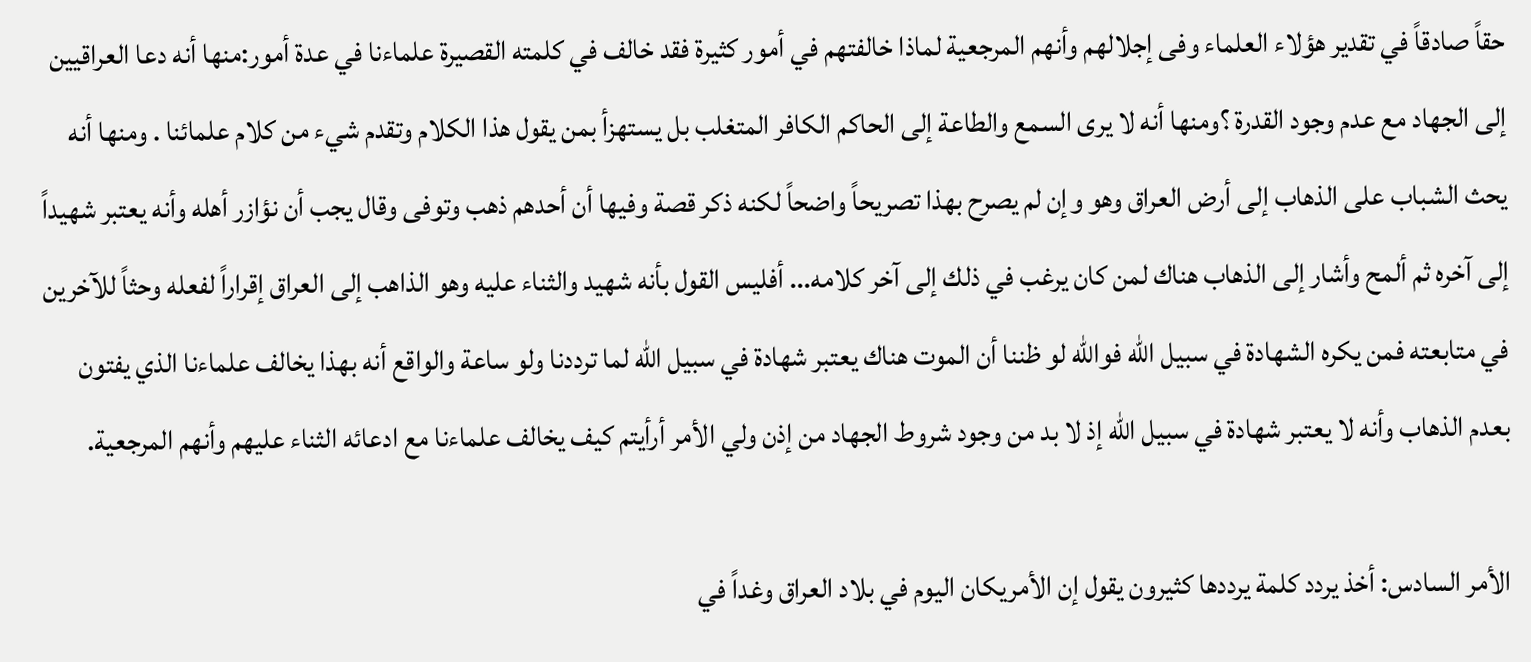حقاً صادقاً في تقدير هؤلاء العلماء وفى إجلالهم وأنهم المرجعية لماذا خالفتهم في أمور كثيرة فقد خالف في كلمته القصيرة علماءنا في عدة أمور:منها أنه دعا العراقيين إلى الجهاد مع عدم وجود القدرة ؟ومنها أنه لا يرى السمع والطاعة إلى الحاكم الكافر المتغلب بل يستهزأ بمن يقول هذا الكلام وتقدم شيء من كلام علمائنا . ومنها أنه يحث الشباب على الذهاب إلى أرض العراق وهو وإن لم يصرح بهذا تصريحاً واضحاً لكنه ذكر قصة وفيها أن أحدهم ذهب وتوفى وقال يجب أن نؤازر أهله وأنه يعتبر شهيداً إلى آخره ثم ألمح وأشار إلى الذهاب هناك لمن كان يرغب في ذلك إلى آخر كلامه... أفليس القول بأنه شهيد والثناء عليه وهو الذاهب إلى العراق إقراراً لفعله وحثاً للآخرين في متابعته فمن يكره الشهادة في سبيل الله فوالله لو ظننا أن الموت هناك يعتبر شهادة في سبيل الله لما ترددنا ولو ساعة والواقع أنه بهذا يخالف علماءنا الذي يفتون بعدم الذهاب وأنه لا يعتبر شهادة في سبيل الله إذ لا بد من وجود شروط الجهاد من إذن ولي الأمر أرأيتم كيف يخالف علماءنا مع ادعائه الثناء عليهم وأنهم المرجعية.

الأمر السادس: أخذ يردد كلمة يرددها كثيرون يقول إن الأمريكان اليوم في بلاد العراق وغداً في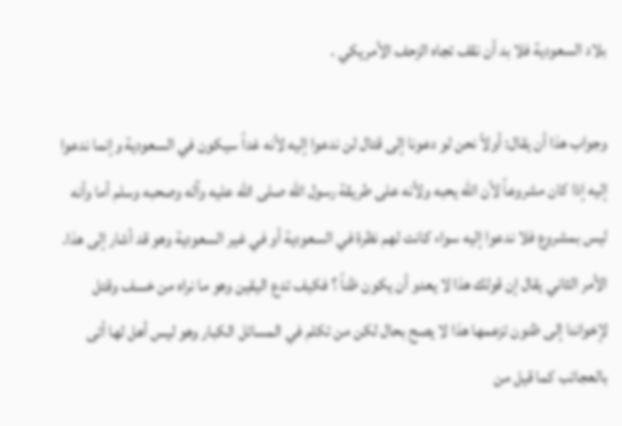بلاد السعودية فلا بد أن نقف تجاه الزحف الأمريكي .

وجواب هذا أن يقال: أولاً نحن لو دعونا إلى قتال لن ندعوا إليه لأنه غداً سيكون في السعودية وإنما ندعوا إليه إذا كان مشروعاً لأن الله يحبه ولأنه على طريقة رسول الله صلى الله عليه وآله وصحبه وسلم أما وأنه ليس بمشروع فلا ندعوا إليه سواء كانت لهم نظرة في السعودية أو في غير السعودية وهو قد أشار إلى هذا. الأمر الثاني يقال إن قولك هذا لا يعدو أن يكون ظناً ؟ فكيف تدع اليقين وهو ما نراه من خسف وقتل لإخواننا إلى ظنون تزعمها هذا لا يصح بحال لكن من تكلم في المسائل الكبار وهو ليس أهل لها أتى بالعجائب كما قيل من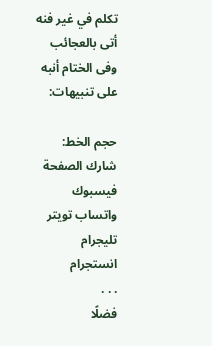تكلم في غير فنه أتى بالعجائب وفى الختام أنبه على تنبيهات:

حجم الخط:
شارك الصفحة
فيسبوك واتساب تويتر تليجرام انستجرام
. . .
فضلًا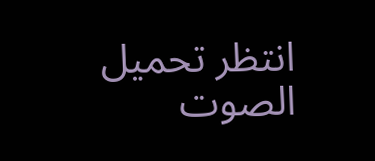انتظر تحميل الصوت